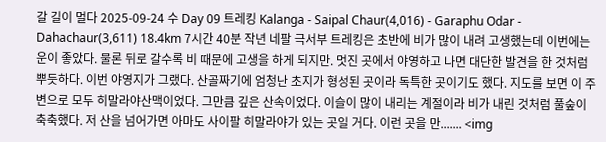갈 길이 멀다 2025-09-24 수 Day 09 트레킹 Kalanga - Saipal Chaur(4,016) - Garaphu Odar - Dahachaur(3,611) 18.4km 7시간 40분 작년 네팔 극서부 트레킹은 초반에 비가 많이 내려 고생했는데 이번에는 운이 좋았다. 물론 뒤로 갈수록 비 때문에 고생을 하게 되지만. 멋진 곳에서 야영하고 나면 대단한 발견을 한 것처럼 뿌듯하다. 이번 야영지가 그랬다. 산골짜기에 엄청난 초지가 형성된 곳이라 독특한 곳이기도 했다. 지도를 보면 이 주변으로 모두 히말라야산맥이었다. 그만큼 깊은 산속이었다. 이슬이 많이 내리는 계절이라 비가 내린 것처럼 풀숲이 축축했다. 저 산을 넘어가면 아마도 사이팔 히말라야가 있는 곳일 거다. 이런 곳을 만....... <img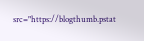src="https://blogthumb.pstat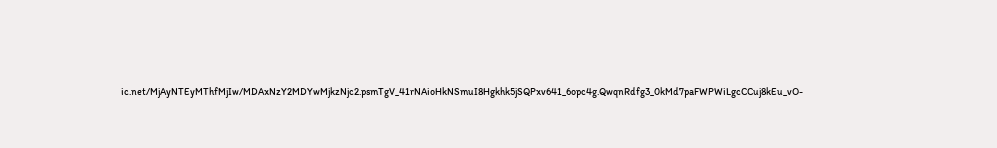ic.net/MjAyNTEyMThfMjIw/MDAxNzY2MDYwMjkzNjc2.psmTgV_41rNAioHkNSmuI8Hgkhk5jSQPxv641_6opc4g.QwqnRdfg3_0kMd7paFWPWiLgcCCuj8kEu_vO-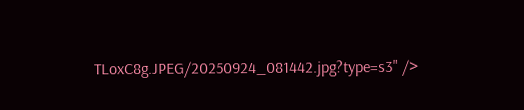TLoxC8g.JPEG/20250924_081442.jpg?type=s3" />